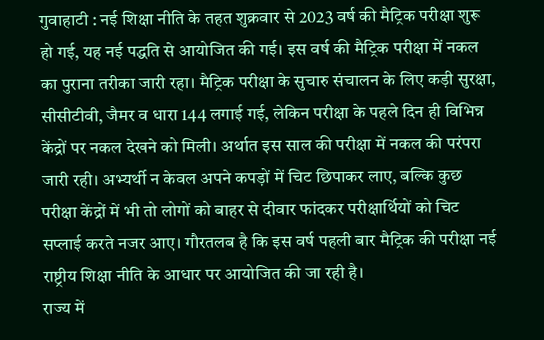गुवाहाटी : नई शिक्षा नीति के तहत शुक्रवार से 2023 वर्ष की मैट्रिक परीक्षा शुरू हो गई, यह नई पद्धति से आयोजित की गई। इस वर्ष की मैट्रिक परीक्षा में नकल का पुराना तरीका जारी रहा। मैट्रिक परीक्षा के सुचारु संचालन के लिए कड़ी सुरक्षा, सीसीटीवी, जैमर व धारा 144 लगाई गई, लेकिन परीक्षा के पहले दिन ही विभिन्न केंद्रों पर नकल देखने को मिली। अर्थात इस साल की परीक्षा में नकल की परंपरा जारी रही। अभ्यर्थी न केवल अपने कपड़ों में चिट छिपाकर लाए, बल्कि कुछ परीक्षा केंद्रों में भी तो लोगों को बाहर से दीवार फांदकर परीक्षार्थियों को चिट सप्लाई करते नजर आए। गौरतलब है कि इस वर्ष पहली बार मैट्रिक की परीक्षा नई राष्ट्रीय शिक्षा नीति के आधार पर आयोजित की जा रही है।
राज्य में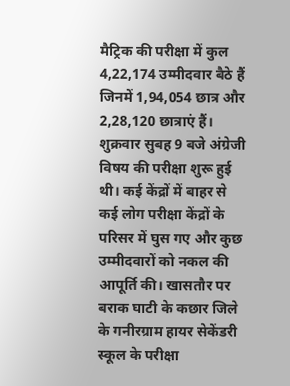मैट्रिक की परीक्षा में कुल 4,22,174 उम्मीदवार बैठे हैं जिनमें 1,94,054 छात्र और 2,28,120 छात्राएं हैं। शुक्रवार सुबह 9 बजे अंग्रेजी विषय की परीक्षा शुरू हुई थी। कई केंद्रों में बाहर से कई लोग परीक्षा केंद्रों के परिसर में घुस गए और कुछ उम्मीदवारों को नकल की आपूर्ति की। खासतौर पर बराक घाटी के कछार जिले के गनीरग्राम हायर सेकेंडरी स्कूल के परीक्षा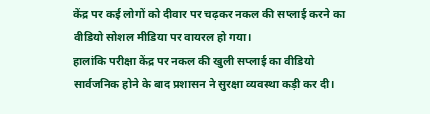केंद्र पर कई लोगों को दीवार पर चढ़कर नकल की सप्लाई करने का वीडियो सोशल मीडिया पर वायरल हो गया।
हालांकि परीक्षा केंद्र पर नकल की खुली सप्लाई का वीडियो सार्वजनिक होने के बाद प्रशासन ने सुरक्षा व्यवस्था कड़ी कर दी।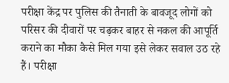परीक्षा केंद्र पर पुलिस की तैनाती के बावजूद लोगों को परिसर की दीवारों पर चढ़कर बाहर से नकल की आपूर्ति कराने का मौका कैसे मिल गया इसे लेकर सवाल उठ रहे हैं। परीक्षा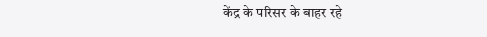केंद्र के परिसर के बाहर रहे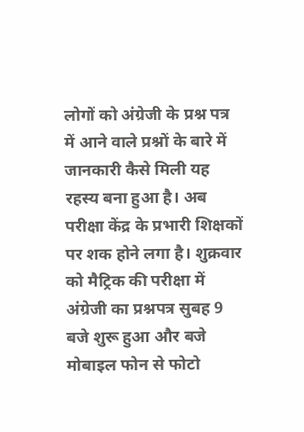लोगों को अंग्रेजी के प्रश्न पत्र में आने वाले प्रश्नों के बारे में जानकारी कैसे मिली यह रहस्य बना हुआ है। अब परीक्षा केंद्र के प्रभारी शिक्षकों पर शक होने लगा है। शुक्रवार को मैट्रिक की परीक्षा में अंग्रेजी का प्रश्नपत्र सुबह 9 बजे शुरू हुआ और बजे मोबाइल फोन से फोटो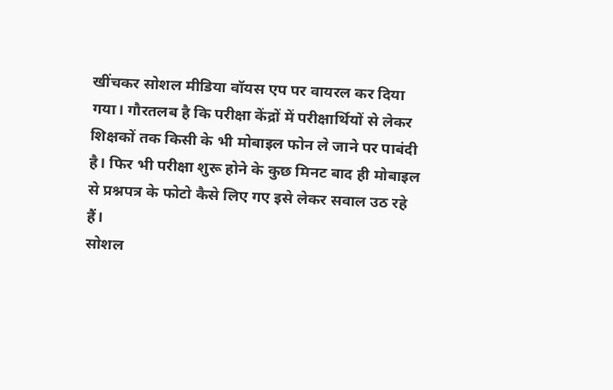खींचकर सोशल मीडिया वॉयस एप पर वायरल कर दिया गया। गौरतलब है कि परीक्षा केंद्रों में परीक्षार्थियों से लेकर शिक्षकों तक किसी के भी मोबाइल फोन ले जाने पर पाबंदी है। फिर भी परीक्षा शुरू होने के कुछ मिनट बाद ही मोबाइल से प्रश्नपत्र के फोटो कैसे लिए गए इसे लेकर सवाल उठ रहे हैं।
सोशल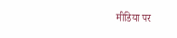मीडिया पर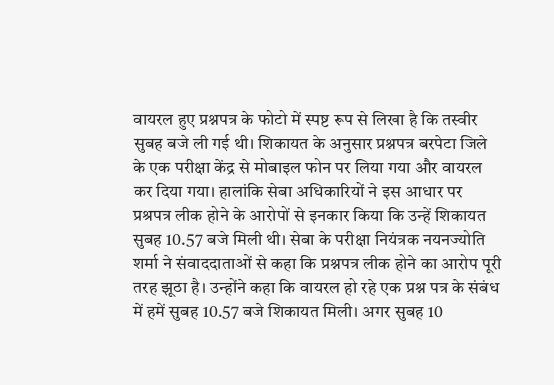वायरल हुए प्रश्नपत्र के फोटो में स्पष्ट रूप से लिखा है कि तस्वीर सुबह बजे ली गई थी। शिकायत के अनुसार प्रश्नपत्र बरपेटा जिले के एक परीक्षा केंद्र से मोबाइल फोन पर लिया गया और वायरल कर दिया गया। हालांकि सेबा अधिकारियों ने इस आधार पर प्रश्रपत्र लीक होने के आरोपों से इनकार किया कि उन्हें शिकायत सुबह 10.57 बजे मिली थी। सेबा के परीक्षा नियंत्रक नयनज्योति शर्मा ने संवाददाताओं से कहा कि प्रश्नपत्र लीक होने का आरोप पूरी तरह झूठा है। उन्होंने कहा कि वायरल हो रहे एक प्रश्न पत्र के संबंध में हमें सुबह 10.57 बजे शिकायत मिली। अगर सुबह 10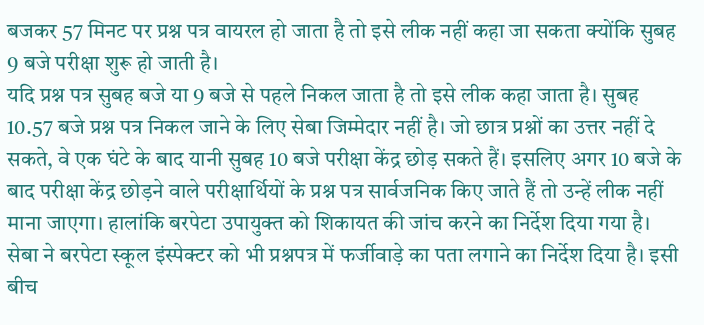बजकर 57 मिनट पर प्रश्न पत्र वायरल हो जाता है तो इसे लीक नहीं कहा जा सकता क्योंकि सुबह 9 बजे परीक्षा शुरू हो जाती है।
यदि प्रश्न पत्र सुबह बजे या 9 बजे से पहले निकल जाता है तो इसे लीक कहा जाता है। सुबह 10.57 बजे प्रश्न पत्र निकल जाने के लिए सेबा जिम्मेदार नहीं है। जो छात्र प्रश्नों का उत्तर नहीं दे सकते, वे एक घंटे के बाद यानी सुबह 10 बजे परीक्षा केंद्र छोड़ सकते हैं। इसलिए अगर 10 बजे के बाद परीक्षा केंद्र छोड़ने वाले परीक्षार्थियों के प्रश्न पत्र सार्वजनिक किए जाते हैं तो उन्हें लीक नहीं माना जाएगा। हालांकि बरपेटा उपायुक्त को शिकायत की जांच करने का निर्देश दिया गया है। सेबा ने बरपेटा स्कूल इंस्पेक्टर को भी प्रश्नपत्र में फर्जीवाड़े का पता लगाने का निर्देश दिया है। इसी बीच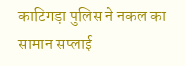काटिगड़ा पुलिस ने नकल का सामान सप्लाई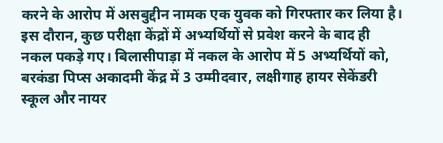करने के आरोप में असबुद्दीन नामक एक युवक को गिरफ्तार कर लिया है। इस दौरान, कुछ परीक्षा केंद्रों में अभ्यर्थियों से प्रवेश करने के बाद ही नकल पकड़े गए। बिलासीपाड़ा में नकल के आरोप में 5 अभ्यर्थियों को, बरकंडा पिप्स अकादमी केंद्र में 3 उम्मीदवार, लक्षीगाह हायर सेकेंडरी स्कूल और नायर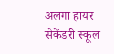अलगा हायर सेकेंडरी स्कूल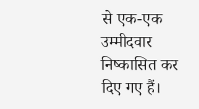से एक-एक उम्मीदवार निष्कासित कर दिए गए हैं।